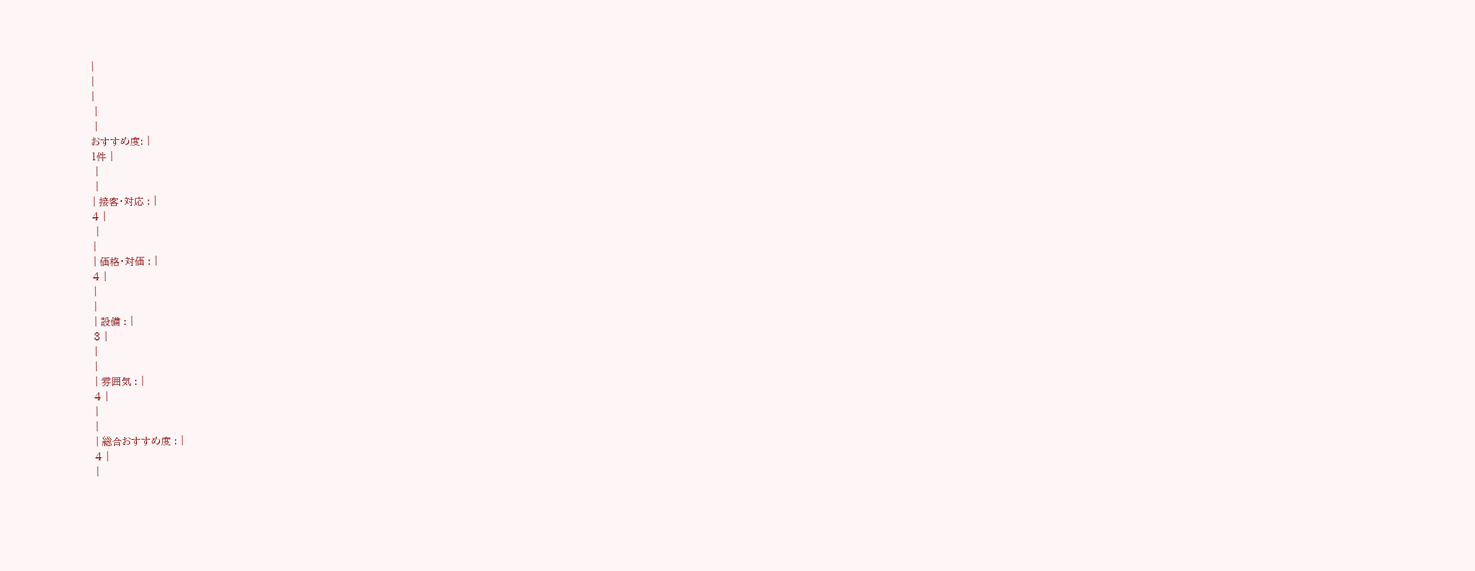|
|
|
 |
 |
おすすめ度: |
1件 |
 |
 |
| 接客・対応 : |
4 |
 |
|
| 価格・対価 : |
4 |
|
|
| 設備 : |
3 |
|
|
| 雰囲気 : |
4 |
|
|
| 総合おすすめ度 : |
4 |
|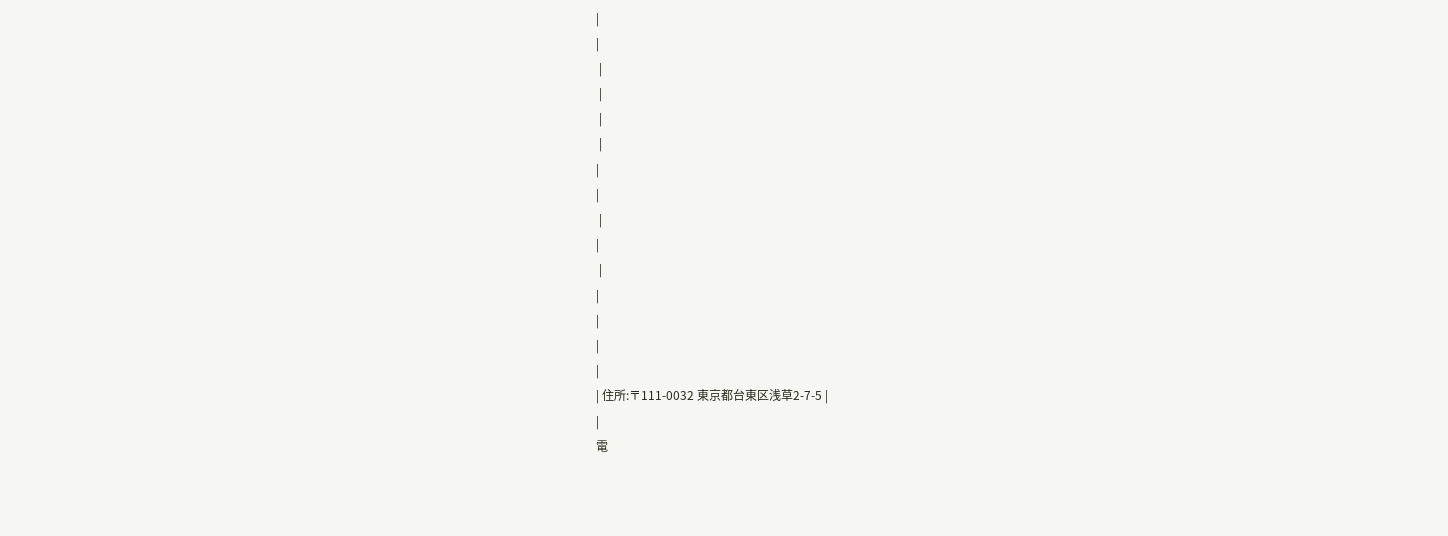|
|
 |
 |
 |
 |
|
|
 |
|
 |
|
|
|
|
| 住所:〒111-0032 東京都台東区浅草2-7-5 |
|
電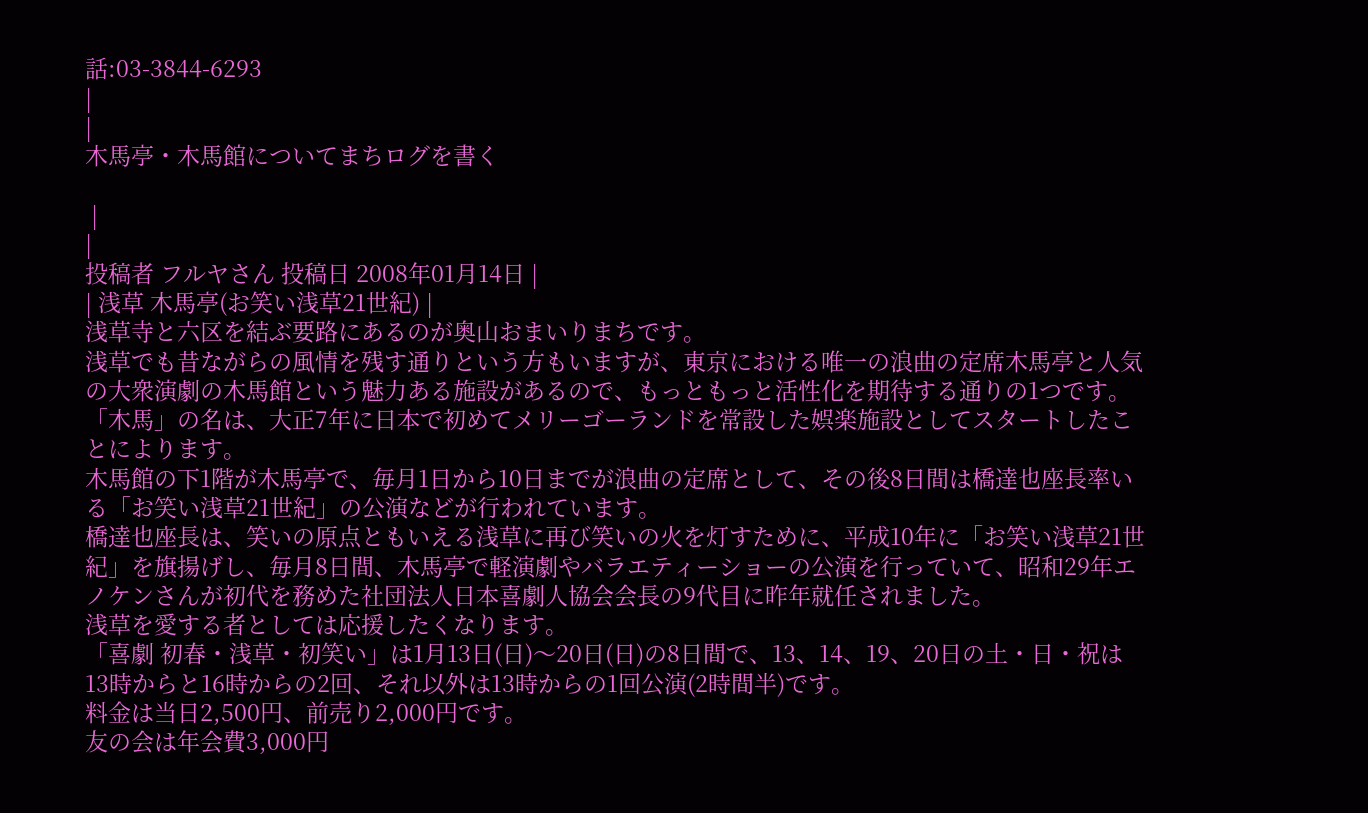話:03-3844-6293
|
|
木馬亭・木馬館についてまちログを書く

 |
|
投稿者 フルヤさん 投稿日 2008年01月14日 |
| 浅草 木馬亭(お笑い浅草21世紀) |
浅草寺と六区を結ぶ要路にあるのが奥山おまいりまちです。
浅草でも昔ながらの風情を残す通りという方もいますが、東京における唯一の浪曲の定席木馬亭と人気の大衆演劇の木馬館という魅力ある施設があるので、もっともっと活性化を期待する通りの1つです。
「木馬」の名は、大正7年に日本で初めてメリーゴーランドを常設した娯楽施設としてスタートしたことによります。
木馬館の下1階が木馬亭で、毎月1日から10日までが浪曲の定席として、その後8日間は橋達也座長率いる「お笑い浅草21世紀」の公演などが行われています。
橋達也座長は、笑いの原点ともいえる浅草に再び笑いの火を灯すために、平成10年に「お笑い浅草21世紀」を旗揚げし、毎月8日間、木馬亭で軽演劇やバラエティーショーの公演を行っていて、昭和29年エノケンさんが初代を務めた社団法人日本喜劇人協会会長の9代目に昨年就任されました。
浅草を愛する者としては応援したくなります。
「喜劇 初春・浅草・初笑い」は1月13日(日)〜20日(日)の8日間で、13、14、19、20日の土・日・祝は13時からと16時からの2回、それ以外は13時からの1回公演(2時間半)です。
料金は当日2,500円、前売り2,000円です。
友の会は年会費3,000円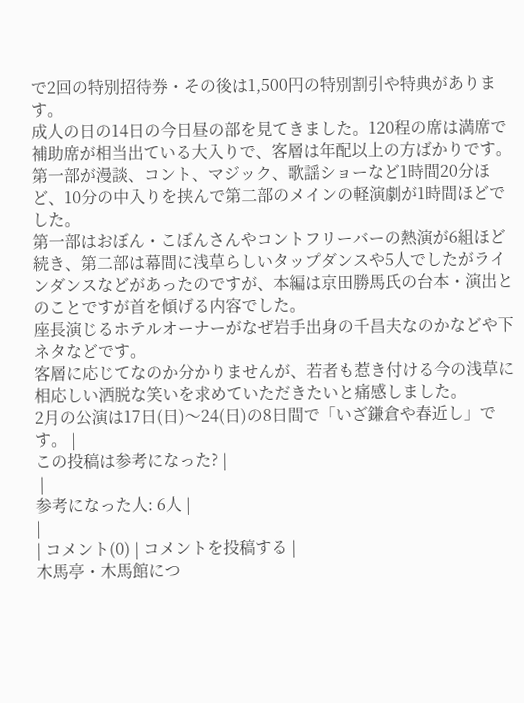で2回の特別招待券・その後は1,500円の特別割引や特典があります。
成人の日の14日の今日昼の部を見てきました。120程の席は満席で補助席が相当出ている大入りで、客層は年配以上の方ばかりです。
第一部が漫談、コント、マジック、歌謡ショーなど1時間20分ほど、10分の中入りを挟んで第二部のメインの軽演劇が1時間ほどでした。
第一部はおぼん・こぼんさんやコントフリーバーの熱演が6組ほど続き、第二部は幕間に浅草らしいタップダンスや5人でしたがラインダンスなどがあったのですが、本編は京田勝馬氏の台本・演出とのことですが首を傾げる内容でした。
座長演じるホテルオーナーがなぜ岩手出身の千昌夫なのかなどや下ネタなどです。
客層に応じてなのか分かりませんが、若者も惹き付ける今の浅草に相応しい洒脱な笑いを求めていただきたいと痛感しました。
2月の公演は17日(日)〜24(日)の8日間で「いざ鎌倉や春近し」です。 |
この投稿は参考になった? |
 |
参考になった人: 6人 |
|
| コメント(0) | コメントを投稿する |
木馬亭・木馬館につ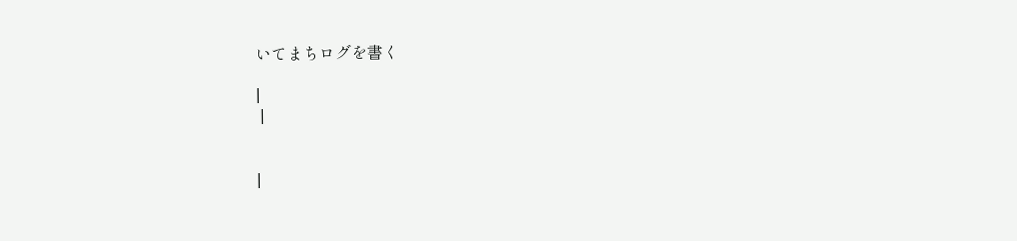いてまちログを書く

|
 |


|